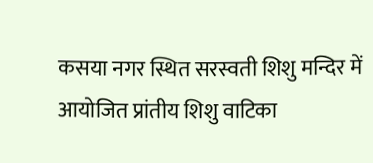कसया नगर स्थित सरस्वती शिशु मन्दिर में आयोजित प्रांतीय शिशु वाटिका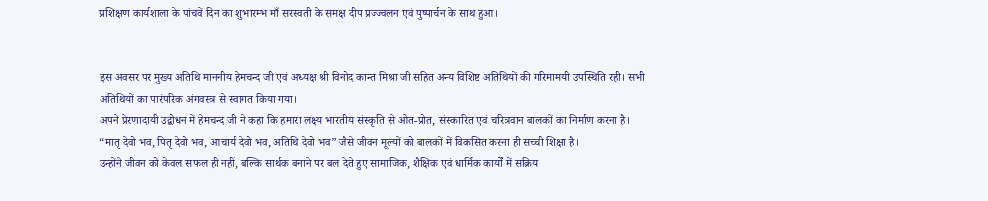प्रशिक्षण कार्यशाला के पांचवें दिन का शुभारम्भ माँ सरस्वती के समक्ष दीप प्रज्ज्वलन एवं पुष्पार्चन के साथ हुआ।


इस अवसर पर मुख्य अतिथि माननीय हेमचन्द जी एवं अध्यक्ष श्री विनोद कान्त मिश्रा जी सहित अन्य विशिष्ट अतिथियों की गरिमामयी उपस्थिति रही। सभी अतिथियों का पारंपरिक अंगवस्त्र से स्वागत किया गया।
अपने प्रेरणादायी उद्बोधन में हेमचन्द जी ने कहा कि हमारा लक्ष्य भारतीय संस्कृति से ओत-प्रोत, संस्कारित एवं चरित्रवान बालकों का निर्माण करना है। “मातृ देवो भव, पितृ देवो भव, आचार्य देवो भव, अतिथि देवो भव” जैसे जीवन मूल्यों को बालकों में विकसित करना ही सच्ची शिक्षा है।
उन्होंने जीवन को केवल सफल ही नहीं, बल्कि सार्थक बनाने पर बल देते हुए सामाजिक, शैक्षिक एवं धार्मिक कार्यों में सक्रिय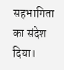सहभागिता का संदेश दिया।